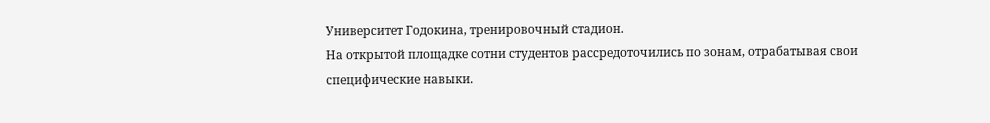Университет Годокина, тренировочный стадион.
На открытой площадке сотни студентов рассредоточились по зонам, отрабатывая свои специфические навыки.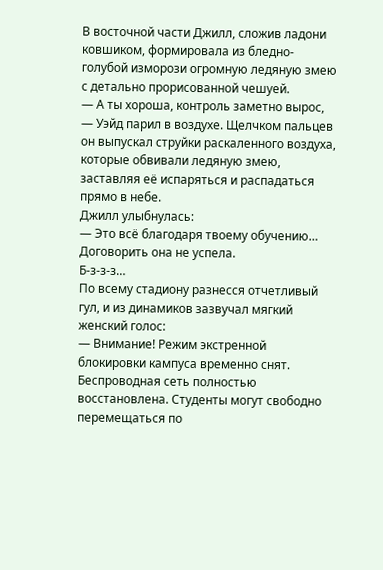В восточной части Джилл, сложив ладони ковшиком, формировала из бледно-голубой изморози огромную ледяную змею с детально прорисованной чешуей.
— А ты хороша, контроль заметно вырос, — Уэйд парил в воздухе. Щелчком пальцев он выпускал струйки раскаленного воздуха, которые обвивали ледяную змею, заставляя её испаряться и распадаться прямо в небе.
Джилл улыбнулась:
— Это всё благодаря твоему обучению…
Договорить она не успела.
Б-з-з-з…
По всему стадиону разнесся отчетливый гул, и из динамиков зазвучал мягкий женский голос:
— Внимание! Режим экстренной блокировки кампуса временно снят. Беспроводная сеть полностью восстановлена. Студенты могут свободно перемещаться по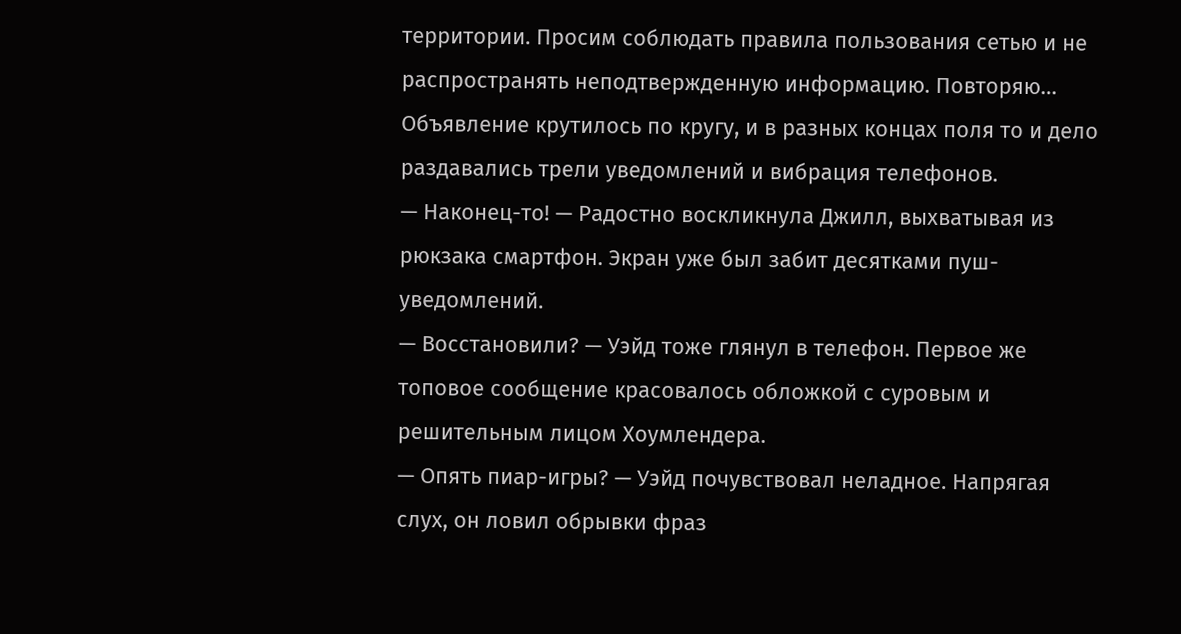территории. Просим соблюдать правила пользования сетью и не распространять неподтвержденную информацию. Повторяю…
Объявление крутилось по кругу, и в разных концах поля то и дело раздавались трели уведомлений и вибрация телефонов.
— Наконец-то! — Радостно воскликнула Джилл, выхватывая из рюкзака смартфон. Экран уже был забит десятками пуш-уведомлений.
— Восстановили? — Уэйд тоже глянул в телефон. Первое же топовое сообщение красовалось обложкой с суровым и решительным лицом Хоумлендера.
— Опять пиар-игры? — Уэйд почувствовал неладное. Напрягая слух, он ловил обрывки фраз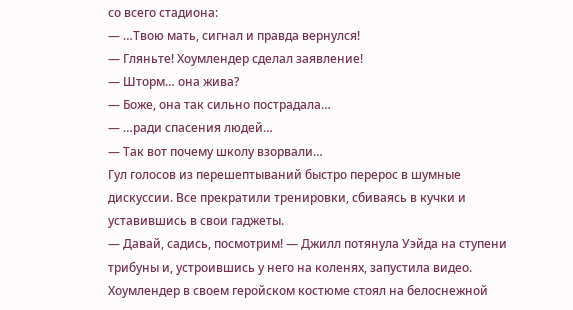со всего стадиона:
— …Твою мать, сигнал и правда вернулся!
— Гляньте! Хоумлендер сделал заявление!
— Шторм… она жива?
— Боже, она так сильно пострадала…
— …ради спасения людей…
— Так вот почему школу взорвали…
Гул голосов из перешептываний быстро перерос в шумные дискуссии. Все прекратили тренировки, сбиваясь в кучки и уставившись в свои гаджеты.
— Давай, садись, посмотрим! — Джилл потянула Уэйда на ступени трибуны и, устроившись у него на коленях, запустила видео.
Хоумлендер в своем геройском костюме стоял на белоснежной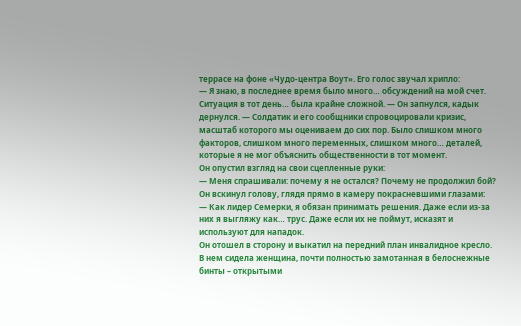террасе на фоне «Чудо-центра Воут». Его голос звучал хрипло:
— Я знаю, в последнее время было много… обсуждений на мой счет. Ситуация в тот день… была крайне сложной. — Он запнулся, кадык дернулся. — Солдатик и его сообщники спровоцировали кризис, масштаб которого мы оцениваем до сих пор. Было слишком много факторов, слишком много переменных, слишком много… деталей, которые я не мог объяснить общественности в тот момент.
Он опустил взгляд на свои сцепленные руки:
— Меня спрашивали: почему я не остался? Почему не продолжил бой?
Он вскинул голову, глядя прямо в камеру покрасневшими глазами:
— Как лидер Семерки, я обязан принимать решения. Даже если из-за них я выгляжу как… трус. Даже если их не поймут, исказят и используют для нападок.
Он отошел в сторону и выкатил на передний план инвалидное кресло. В нем сидела женщина, почти полностью замотанная в белоснежные бинты – открытыми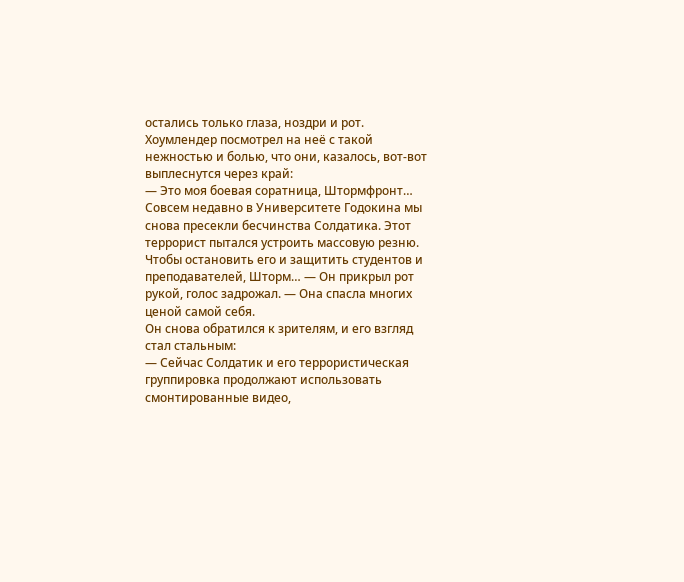остались только глаза, ноздри и рот.
Хоумлендер посмотрел на неё с такой нежностью и болью, что они, казалось, вот-вот выплеснутся через край:
— Это моя боевая соратница, Штормфронт… Совсем недавно в Университете Годокина мы снова пресекли бесчинства Солдатика. Этот террорист пытался устроить массовую резню. Чтобы остановить его и защитить студентов и преподавателей, Шторм… — Он прикрыл рот рукой, голос задрожал. — Она спасла многих ценой самой себя.
Он снова обратился к зрителям, и его взгляд стал стальным:
— Сейчас Солдатик и его террористическая группировка продолжают использовать смонтированные видео,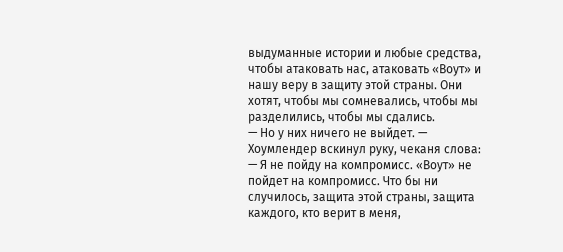выдуманные истории и любые средства, чтобы атаковать нас, атаковать «Воут» и нашу веру в защиту этой страны. Они хотят, чтобы мы сомневались, чтобы мы разделились, чтобы мы сдались.
— Но у них ничего не выйдет. — Хоумлендер вскинул руку, чеканя слова:
— Я не пойду на компромисс. «Воут» не пойдет на компромисс. Что бы ни случилось, защита этой страны, защита каждого, кто верит в меня,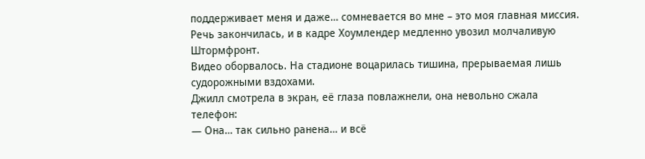поддерживает меня и даже… сомневается во мне – это моя главная миссия.
Речь закончилась, и в кадре Хоумлендер медленно увозил молчаливую Штормфронт.
Видео оборвалось. На стадионе воцарилась тишина, прерываемая лишь судорожными вздохами.
Джилл смотрела в экран, её глаза повлажнели, она невольно сжала телефон:
— Она… так сильно ранена… и всё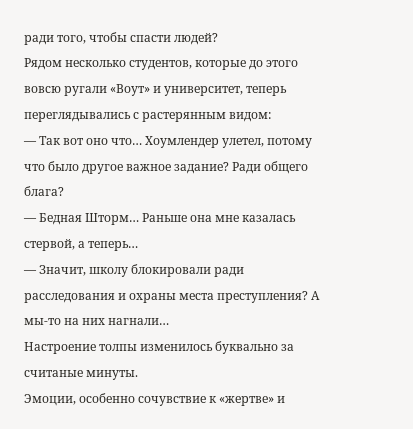ради того, чтобы спасти людей?
Рядом несколько студентов, которые до этого вовсю ругали «Воут» и университет, теперь переглядывались с растерянным видом:
— Так вот оно что… Хоумлендер улетел, потому что было другое важное задание? Ради общего блага?
— Бедная Шторм… Раньше она мне казалась стервой, а теперь…
— Значит, школу блокировали ради расследования и охраны места преступления? А мы-то на них нагнали…
Настроение толпы изменилось буквально за считаные минуты.
Эмоции, особенно сочувствие к «жертве» и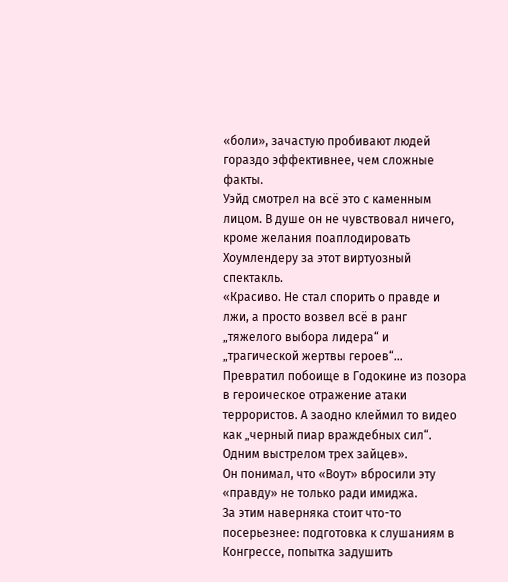«боли», зачастую пробивают людей гораздо эффективнее, чем сложные факты.
Уэйд смотрел на всё это с каменным лицом. В душе он не чувствовал ничего, кроме желания поаплодировать Хоумлендеру за этот виртуозный спектакль.
«Красиво. Не стал спорить о правде и лжи, а просто возвел всё в ранг „тяжелого выбора лидера“ и „трагической жертвы героев“… Превратил побоище в Годокине из позора в героическое отражение атаки террористов. А заодно клеймил то видео как „черный пиар враждебных сил“. Одним выстрелом трех зайцев».
Он понимал, что «Воут» вбросили эту «правду» не только ради имиджа.
За этим наверняка стоит что-то посерьезнее: подготовка к слушаниям в Конгрессе, попытка задушить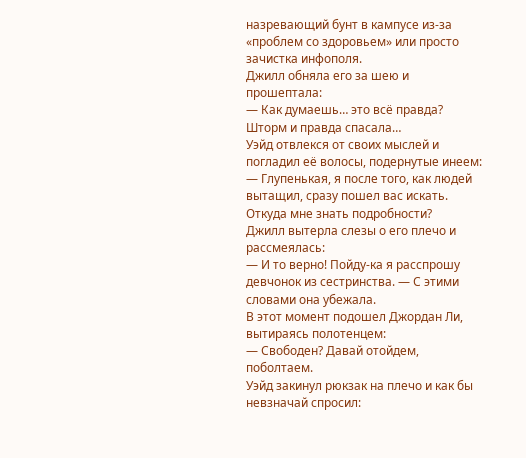назревающий бунт в кампусе из-за «проблем со здоровьем» или просто зачистка инфополя.
Джилл обняла его за шею и прошептала:
— Как думаешь… это всё правда? Шторм и правда спасала…
Уэйд отвлекся от своих мыслей и погладил её волосы, подернутые инеем:
— Глупенькая, я после того, как людей вытащил, сразу пошел вас искать. Откуда мне знать подробности?
Джилл вытерла слезы о его плечо и рассмеялась:
— И то верно! Пойду-ка я расспрошу девчонок из сестринства. — С этими словами она убежала.
В этот момент подошел Джордан Ли, вытираясь полотенцем:
— Свободен? Давай отойдем, поболтаем.
Уэйд закинул рюкзак на плечо и как бы невзначай спросил: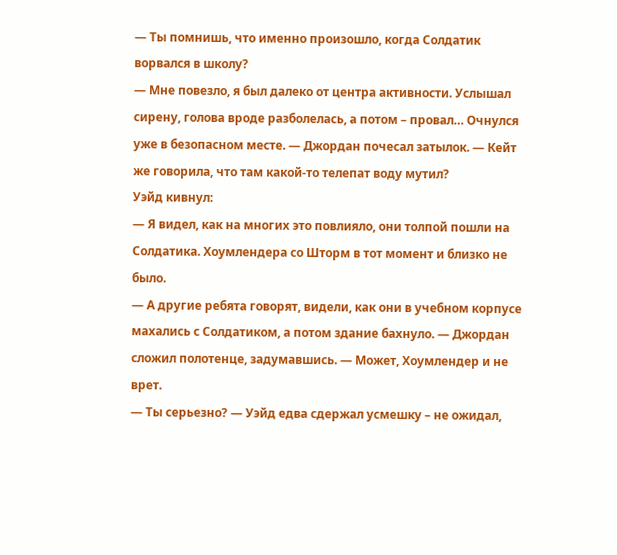— Ты помнишь, что именно произошло, когда Солдатик ворвался в школу?
— Мне повезло, я был далеко от центра активности. Услышал сирену, голова вроде разболелась, а потом – провал… Очнулся уже в безопасном месте. — Джордан почесал затылок. — Кейт же говорила, что там какой-то телепат воду мутил?
Уэйд кивнул:
— Я видел, как на многих это повлияло, они толпой пошли на Солдатика. Хоумлендера со Шторм в тот момент и близко не было.
— А другие ребята говорят, видели, как они в учебном корпусе махались с Солдатиком, а потом здание бахнуло. — Джордан сложил полотенце, задумавшись. — Может, Хоумлендер и не врет.
— Ты серьезно? — Уэйд едва сдержал усмешку – не ожидал,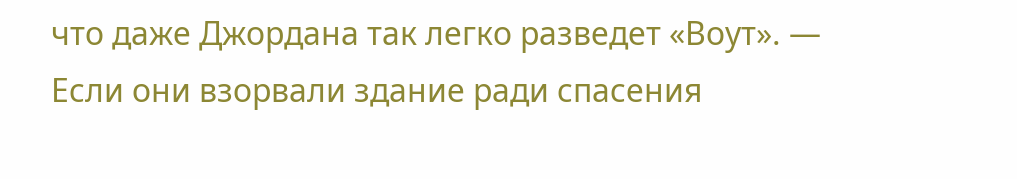что даже Джордана так легко разведет «Воут». — Если они взорвали здание ради спасения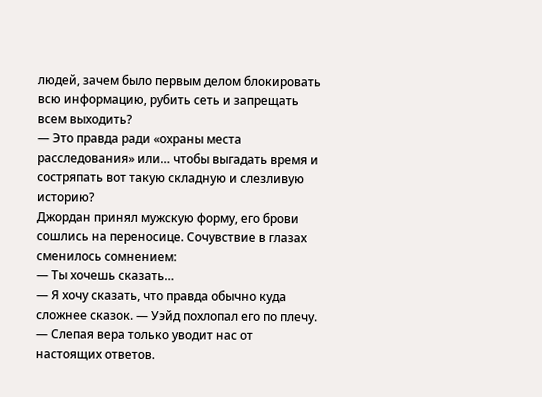людей, зачем было первым делом блокировать всю информацию, рубить сеть и запрещать всем выходить?
— Это правда ради «охраны места расследования» или… чтобы выгадать время и состряпать вот такую складную и слезливую историю?
Джордан принял мужскую форму, его брови сошлись на переносице. Сочувствие в глазах сменилось сомнением:
— Ты хочешь сказать…
— Я хочу сказать, что правда обычно куда сложнее сказок. — Уэйд похлопал его по плечу. — Слепая вера только уводит нас от настоящих ответов.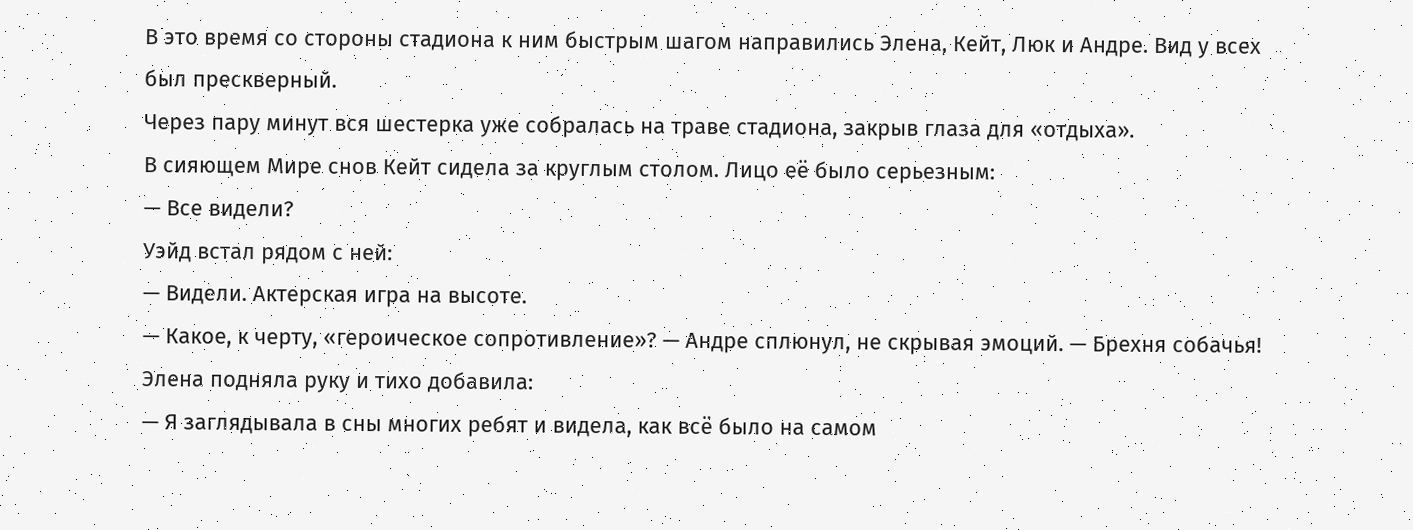В это время со стороны стадиона к ним быстрым шагом направились Элена, Кейт, Люк и Андре. Вид у всех был прескверный.
Через пару минут вся шестерка уже собралась на траве стадиона, закрыв глаза для «отдыха».
В сияющем Мире снов Кейт сидела за круглым столом. Лицо её было серьезным:
— Все видели?
Уэйд встал рядом с ней:
— Видели. Актерская игра на высоте.
— Какое, к черту, «героическое сопротивление»? — Андре сплюнул, не скрывая эмоций. — Брехня собачья!
Элена подняла руку и тихо добавила:
— Я заглядывала в сны многих ребят и видела, как всё было на самом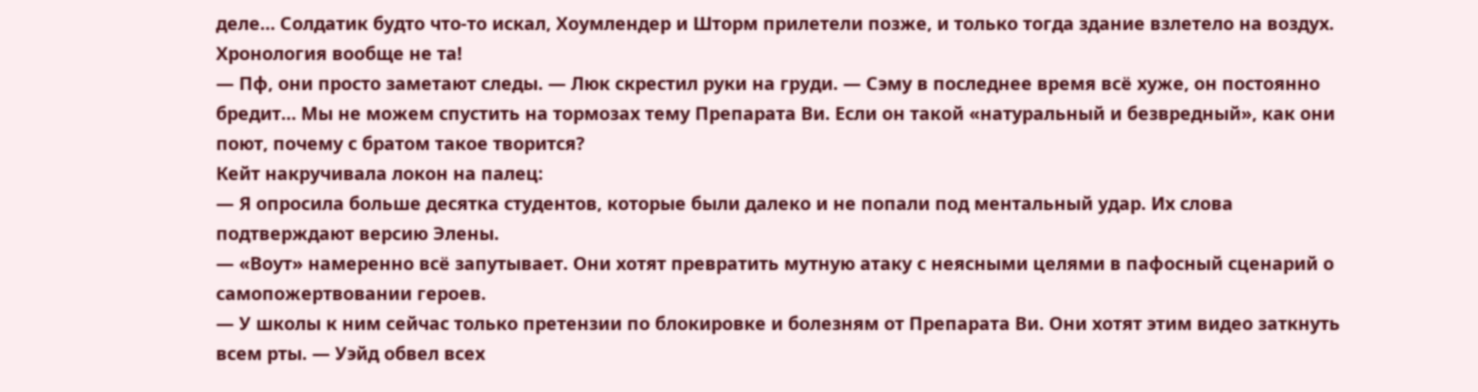деле… Солдатик будто что-то искал, Хоумлендер и Шторм прилетели позже, и только тогда здание взлетело на воздух. Хронология вообще не та!
— Пф, они просто заметают следы. — Люк скрестил руки на груди. — Сэму в последнее время всё хуже, он постоянно бредит… Мы не можем спустить на тормозах тему Препарата Ви. Если он такой «натуральный и безвредный», как они поют, почему с братом такое творится?
Кейт накручивала локон на палец:
— Я опросила больше десятка студентов, которые были далеко и не попали под ментальный удар. Их слова подтверждают версию Элены.
— «Воут» намеренно всё запутывает. Они хотят превратить мутную атаку с неясными целями в пафосный сценарий о самопожертвовании героев.
— У школы к ним сейчас только претензии по блокировке и болезням от Препарата Ви. Они хотят этим видео заткнуть всем рты. — Уэйд обвел всех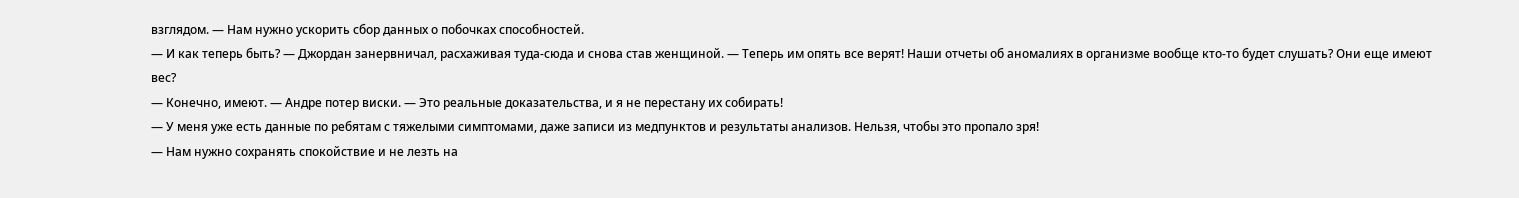взглядом. — Нам нужно ускорить сбор данных о побочках способностей.
— И как теперь быть? — Джордан занервничал, расхаживая туда-сюда и снова став женщиной. — Теперь им опять все верят! Наши отчеты об аномалиях в организме вообще кто-то будет слушать? Они еще имеют вес?
— Конечно, имеют. — Андре потер виски. — Это реальные доказательства, и я не перестану их собирать!
— У меня уже есть данные по ребятам с тяжелыми симптомами, даже записи из медпунктов и результаты анализов. Нельзя, чтобы это пропало зря!
— Нам нужно сохранять спокойствие и не лезть на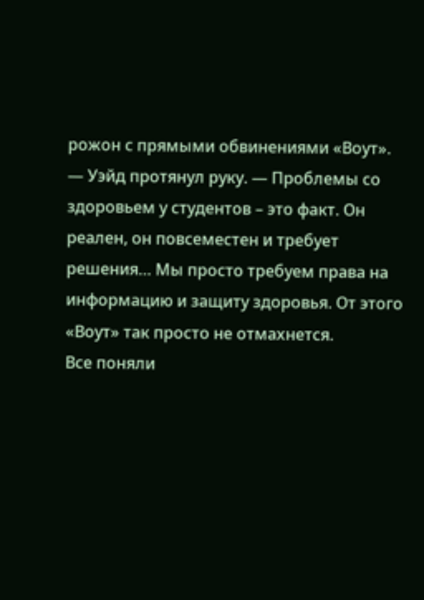рожон с прямыми обвинениями «Воут». — Уэйд протянул руку. — Проблемы со здоровьем у студентов – это факт. Он реален, он повсеместен и требует решения… Мы просто требуем права на информацию и защиту здоровья. От этого «Воут» так просто не отмахнется.
Все поняли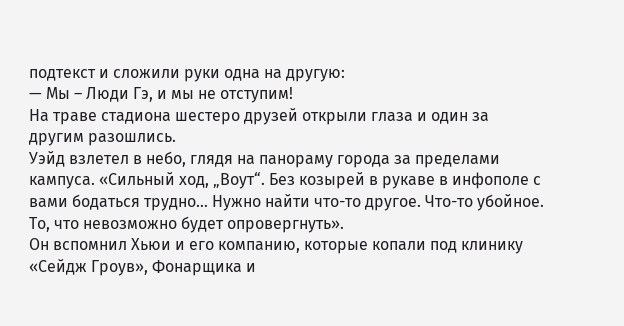подтекст и сложили руки одна на другую:
— Мы – Люди Гэ, и мы не отступим!
На траве стадиона шестеро друзей открыли глаза и один за другим разошлись.
Уэйд взлетел в небо, глядя на панораму города за пределами кампуса. «Сильный ход, „Воут“. Без козырей в рукаве в инфополе с вами бодаться трудно… Нужно найти что-то другое. Что-то убойное. То, что невозможно будет опровергнуть».
Он вспомнил Хьюи и его компанию, которые копали под клинику «Сейдж Гроув», Фонарщика и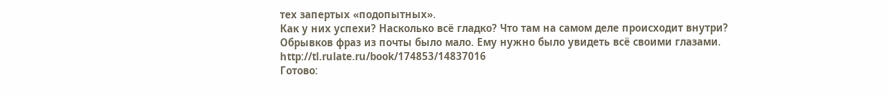тех запертых «подопытных».
Как у них успехи? Насколько всё гладко? Что там на самом деле происходит внутри?
Обрывков фраз из почты было мало. Ему нужно было увидеть всё своими глазами.
http://tl.rulate.ru/book/174853/14837016
Готово: